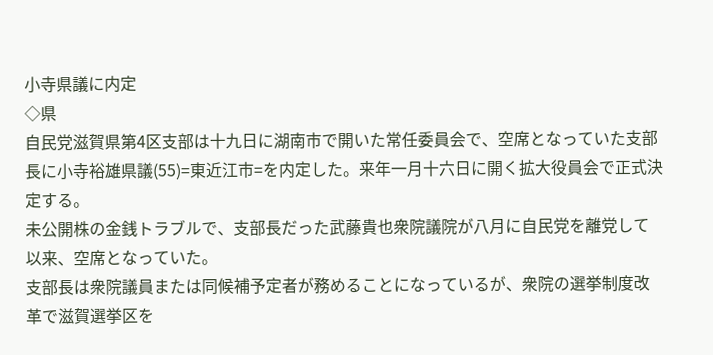小寺県議に内定
◇県
自民党滋賀県第4区支部は十九日に湖南市で開いた常任委員会で、空席となっていた支部長に小寺裕雄県議(55)=東近江市=を内定した。来年一月十六日に開く拡大役員会で正式決定する。
未公開株の金銭トラブルで、支部長だった武藤貴也衆院議院が八月に自民党を離党して以来、空席となっていた。
支部長は衆院議員または同候補予定者が務めることになっているが、衆院の選挙制度改革で滋賀選挙区を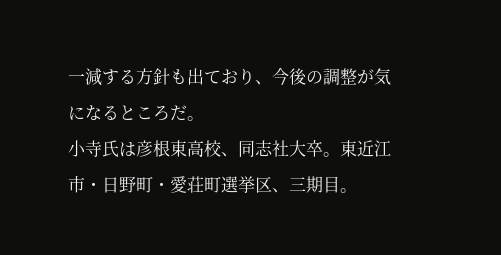一減する方針も出ており、今後の調整が気になるところだ。
小寺氏は彦根東高校、同志社大卒。東近江市・日野町・愛荘町選挙区、三期目。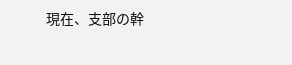現在、支部の幹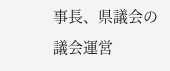事長、県議会の議会運営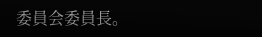委員会委員長。